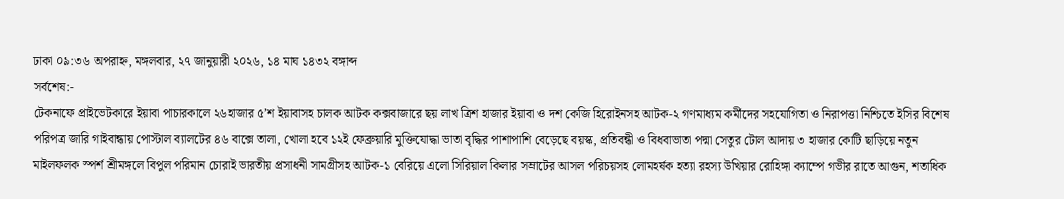ঢাকা ০৯:৩৬ অপরাহ্ন, মঙ্গলবার, ২৭ জানুয়ারী ২০২৬, ১৪ মাঘ ১৪৩২ বঙ্গাব্দ
সর্বশেষ:-
টেকনাফে প্রাইভেটকারে ইয়াবা পাচারকালে ২৬হাজার ৫’শ ইয়াবাসহ চালক আটক কক্সবাজারে ছয় লাখ ত্রিশ হাজার ইয়াবা ও দশ কেজি হিরোইনসহ আটক-২ গণমাধ্যম কর্মীদের সহযোগিতা ও নিরাপত্তা নিশ্চিতে ইসির বিশেষ পরিপত্র জারি গাইবান্ধায় পোস্টাল ব্যালটের ৪৬ বাক্সে তালা, খোলা হবে ১২ই ফেব্রুয়ারি মুক্তিযোদ্ধা ভাতা বৃদ্ধির পাশাপাশি বেড়েছে বয়স্ক, প্রতিবন্ধী ও বিধবাভাতা পদ্মা সেতুর টোল আদায় ৩ হাজার কোটি ছাড়িয়ে নতুন মাইলফলক স্পর্শ শ্রীমঙ্গলে বিপুল পরিমান চোরাই ভারতীয় প্রসাধনী সামগ্রীসহ আটক-১ বেরিয়ে এলো সিরিয়াল কিলার সম্রাটের আসল পরিচয়সহ লোমহর্ষক হত্যা রহস্য উখিয়ার রোহিঙ্গা ক্যাম্পে গভীর রাতে আগুন, শতাধিক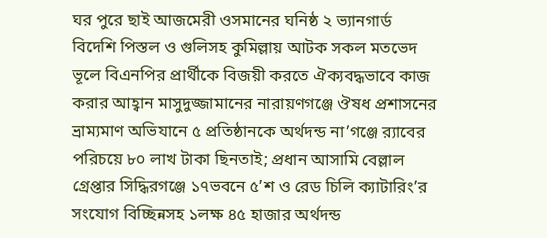ঘর পুরে ছাই আজমেরী ওসমানের ঘনিষ্ঠ ২ ভ্যানগার্ড বিদেশি পিস্তল ও গুলিসহ কুমিল্লায় আটক সকল মতভেদ ভূলে বিএনপির প্রার্থীকে বিজয়ী করতে ঐক্যবদ্ধভাবে কাজ করার আহ্বান মাসুদুজ্জামানের নারায়ণগঞ্জে ঔষধ প্রশাসনের ভ্রাম্যমাণ অভিযানে ৫ প্রতিষ্ঠানকে অর্থদন্ড না’গঞ্জে র‍্যাবের পরিচয়ে ৮০ লাখ টাকা ছিনতাই; প্রধান আসামি বেল্লাল গ্রেপ্তার সিদ্ধিরগঞ্জে ১৭ভবনে ৫’শ ও রেড চিলি ক্যাটারিং’র সংযোগ বিচ্ছিন্নসহ ১লক্ষ ৪৫ হাজার অর্থদন্ড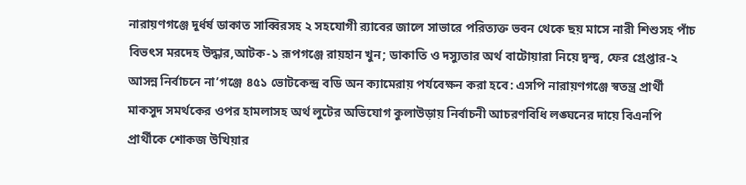নারায়ণগঞ্জে দুর্ধর্ষ ডাকাত সাব্বিরসহ ২ সহযোগী র‍্যাবের জালে সাভারে পরিত্যক্ত ভবন থেকে ছয় মাসে নারী শিশুসহ পাঁচ বিভৎস মরদেহ উদ্ধার,আটক-১ রূপগঞ্জে রায়হান খুন; ডাকাতি ও দস্যুতার অর্থ বাটোয়ারা নিয়ে দ্বন্দ্ব, ফের গ্রেপ্তার-২ আসন্ন নির্বাচনে না’গঞ্জে ৪৫১ ভোটকেন্দ্র বডি অন ক্যামেরায় পর্যবেক্ষন করা হবে: এসপি নারায়ণগঞ্জে স্বতন্ত্র প্রার্থী মাকসুদ সমর্থকের ওপর হামলাসহ অর্থ লুটের অভিযোগ কুলাউড়ায় নির্বাচনী আচরণবিধি লঙ্ঘনের দায়ে বিএনপি প্রার্থীকে শোকজ উখিয়ার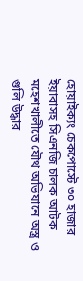হোয়াইক্যং চেকপোস্টে ৩০ হাজার ইয়াবাসহ সিএনজি চালক আটক মহেশখালীতে যৌথ অভিযানে অস্ত্র ও গুলি উদ্ধার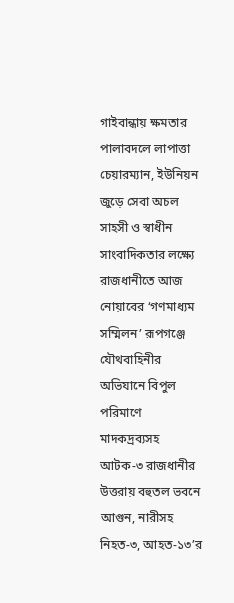গাইবান্ধায় ক্ষমতার পালাবদলে লাপাত্তা চেয়ারম্যান, ইউনিয়ন জুড়ে সেবা অচল সাহসী ও স্বাধীন সাংবাদিকতার লক্ষ্যে রাজধানীতে আজ নোয়াবের ‘গণমাধ্যম সম্মিলন’ রূপগঞ্জে যৌথবাহিনীর অভিযানে বিপুল পরিমাণে মাদকদ্রব্যসহ আটক-৩ রাজধানীর উত্তরায় বহুতল ভবনে আগুন, নারীসহ নিহত-৩, আহত-১৩’র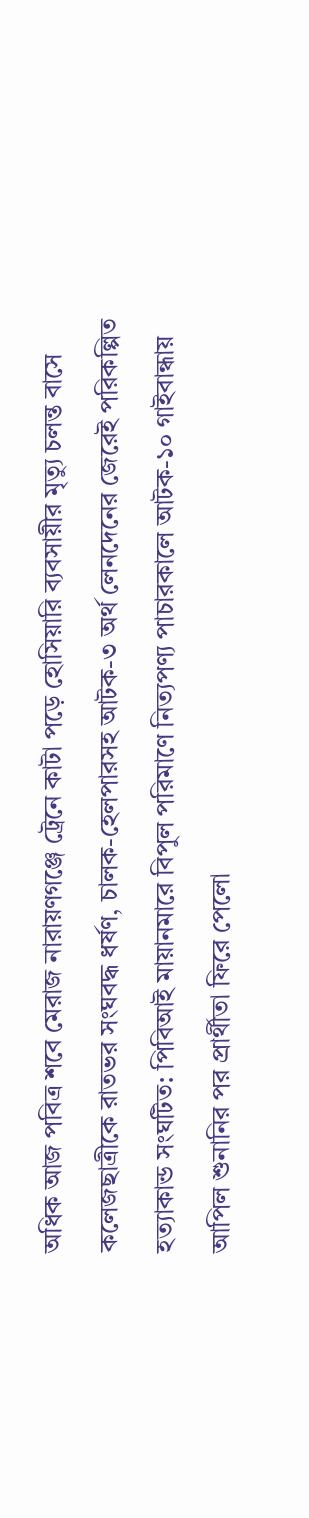অধিক আজ পবিত্র শবে মেরাজ নারায়ণগঞ্জে ট্রেনে কাটা পড়ে হোসিয়ারি ব্যবসায়ীর মৃত্যু চলন্ত বাসে কলেজছাত্রীকে রাতভর সংঘবদ্ধ ধর্ষণ, চালক-হেলপারসহ আটক-৩ অর্থ লেনদেনের জেরেই পরিকল্পিত হত্যাকান্ড সংঘটিত: পিবিআই মায়ানমারে বিপুল পরিমাণে নিত্যপণ্য পাচারকালে আটক-১০ গাইবান্ধায় আপিল শুনানির পর প্রার্থীতা ফিরে পেলো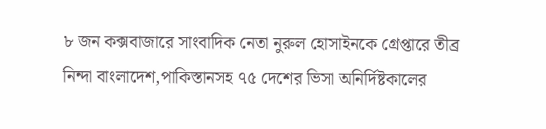৮ জন কক্সবাজারে সাংবাদিক নেতা নুরুল হোসাইনকে গ্রেপ্তারে তীব্র নিন্দা বাংলাদেশ,পাকিস্তানসহ ৭৫ দেশের ভিসা অনির্দিষ্টকালের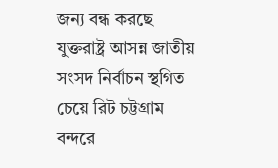জন্য বন্ধ করছে যুক্তরাষ্ট্র আসন্ন জাতীয় সংসদ নির্বাচন স্থগিত চেয়ে রিট চট্টগ্রাম বন্দরে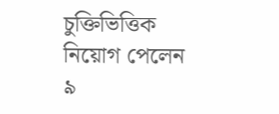চুক্তিভিত্তিক নিয়োগ পেলেন ৯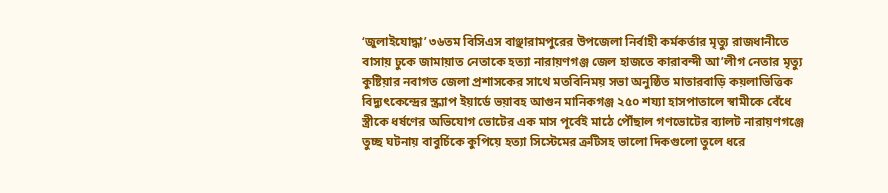‘জুলাইযোদ্ধা’ ৩৬তম বিসিএস বাঞ্ছারামপুরের উপজেলা নির্বাহী কর্মকর্তার মৃত্যু রাজধানীতে বাসায় ঢুকে জামায়াত নেতাকে হত্যা নারায়ণগঞ্জ জেল হাজতে কারাবন্দী আ’লীগ নেতার মৃত্যু কুষ্টিয়ার নবাগত জেলা প্রশাসকের সাথে মতবিনিময় সভা অনুষ্ঠিত মাতারবাড়ি কয়লাভিত্তিক বিদ্যুৎকেন্দ্রের স্ক্র্যাপ ইয়ার্ডে ভয়াবহ আগুন মানিকগঞ্জ ২৫০ শয্যা হাসপাতালে স্বামীকে বেঁধে স্ত্রীকে ধর্ষণের অভিযোগ ভোটের এক মাস পূর্বেই মাঠে পৌঁছাল গণভোটের ব্যালট নারায়ণগঞ্জে তুচ্ছ ঘটনায় বাবুর্চিকে কুপিয়ে হত্যা সিস্টেমের ত্রুটিসহ ভালো দিকগুলো তুলে ধরে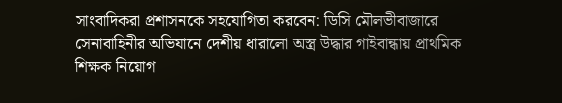সাংবাদিকরা প্রশাসনকে সহযোগিতা করবেন: ডিসি মৌলভীবাজারে সেনাবাহিনীর অভিযানে দেশীয় ধারালো অস্ত্র উদ্ধার গাইবান্ধায় প্রাথমিক শিক্ষক নিয়োগ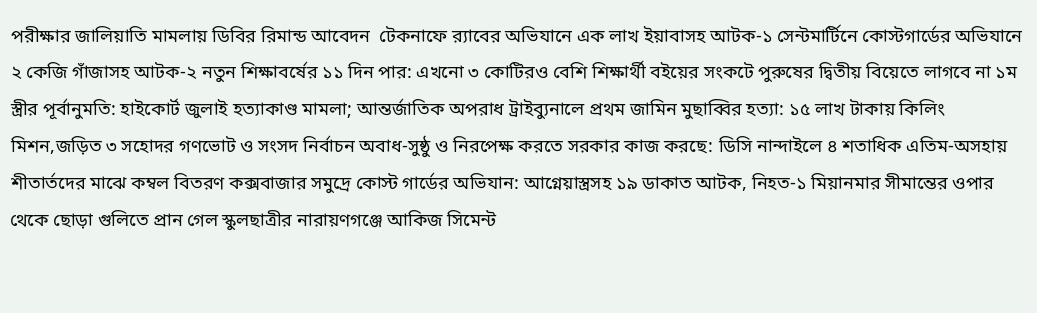পরীক্ষার জালিয়াতি মামলায় ডিবির রিমান্ড আবেদন  টেকনাফে র‍্যাবের অভিযানে এক লাখ ইয়াবাসহ আটক-১ সেন্টমার্টিনে কোস্টগার্ডের অভিযানে ২ কেজি গাঁজাসহ আটক-২ নতুন শিক্ষাবর্ষের ১১ দিন পার: এখনো ৩ কোটিরও বেশি শিক্ষার্থী বইয়ের সংকটে পুরুষের দ্বিতীয় বিয়েতে লাগবে না ১ম স্ত্রীর পূর্বানুমতি: হাইকোর্ট জুলাই হত্যাকাণ্ড মামলা; আন্তর্জাতিক অপরাধ ট্রাইব্যুনালে প্রথম জামিন মুছাব্বির হত্যা: ১৫ লাখ টাকায় কিলিং মিশন,জড়িত ৩ সহোদর গণভোট ও সংসদ নির্বাচন অবাধ-সুষ্ঠু ও নিরপেক্ষ করতে সরকার কাজ করছে: ডিসি নান্দাইলে ৪ শতাধিক এতিম-অসহায় শীতার্তদের মাঝে কম্বল বিতরণ কক্সবাজার সমুদ্রে কোস্ট গার্ডের অভিযান: আগ্নেয়াস্ত্রসহ ১৯ ডাকাত আটক, নিহত-১ মিয়ানমার সীমান্তের ওপার থেকে ছোড়া গুলিতে প্রান গেল স্কুলছাত্রীর নারায়ণগঞ্জে আকিজ সিমেন্ট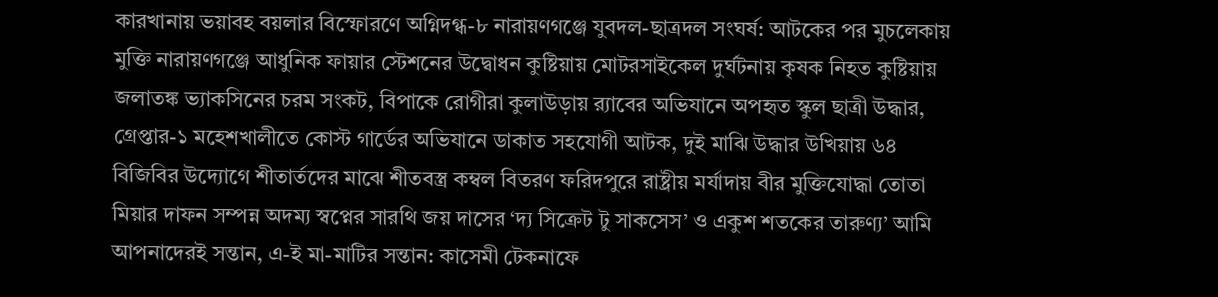কারখানায় ভয়াবহ বয়লার বিস্ফোরণে অগ্নিদগ্ধ-৮ নারায়ণগঞ্জে যুবদল-ছাত্রদল সংঘর্ষ: আটকের পর মুচলেকায় মুক্তি নারায়ণগঞ্জে আধুনিক ফায়ার স্টেশনের উদ্বোধন কুষ্টিয়ায় মোটরসাইকেল দুর্ঘটনায় কৃষক নিহত কুষ্টিয়ায় জলাতঙ্ক ভ্যাকসিনের চরম সংকট, বিপাকে রোগীরা কুলাউড়ায় র‍্যাবের অভিযানে অপহৃত স্কুল ছাত্রী উদ্ধার, গ্রেপ্তার-১ মহেশখালীতে কোস্ট গার্ডের অভিযানে ডাকাত সহযোগী আটক, দুই মাঝি উদ্ধার উখিয়ায় ৬৪ বিজিবির উদ্যোগে শীতার্তদের মাঝে শীতবস্ত্র কম্বল বিতরণ ফরিদপুরে রাষ্ট্রীয় মর্যাদায় বীর মুক্তিযোদ্ধা তোতা মিয়ার দাফন সম্পন্ন অদম্য স্বপ্নের সারথি জয় দাসের ‘দ্য সিক্রেট টু সাকসেস’ ও একুশ শতকের তারুণ্য’ আমি আপনাদেরই সন্তান, এ-ই মা-মাটির সন্তান: কাসেমী টেকনাফে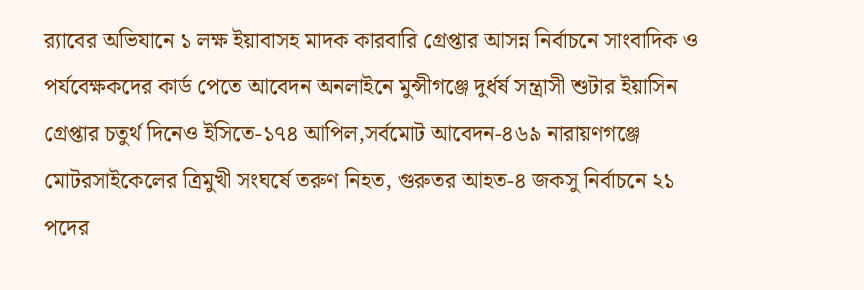র‍্যাবের অভিযানে ১ লক্ষ ইয়াবাসহ মাদক কারবারি গ্রেপ্তার আসন্ন নির্বাচনে সাংবাদিক ও পর্যবেক্ষকদের কার্ড পেতে আবেদন অনলাইনে মুন্সীগঞ্জে দুর্ধর্ষ সন্ত্রাসী শুটার ইয়াসিন গ্রেপ্তার চতুর্থ দিনেও ইসিতে-১৭৪ আপিল,সর্বমোট আবেদন-৪৬৯ নারায়ণগঞ্জে মোটরসাইকেলের ত্রিমুখী সংঘর্ষে তরুণ নিহত, গুরুতর আহত-৪ জকসু নির্বাচনে ২১ পদের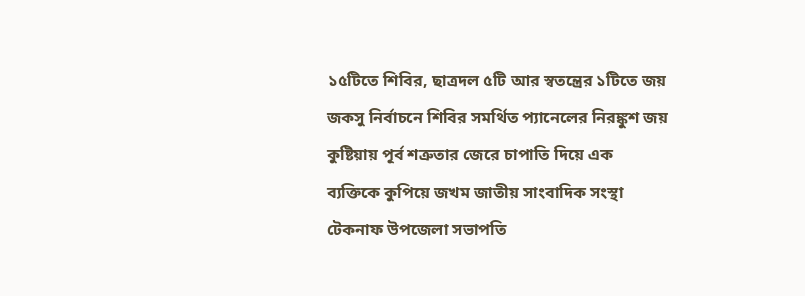১৫টিতে শিবির, ছাত্রদল ৫টি আর স্বতন্ত্রের ১টিতে জয় জকসু নির্বাচনে শিবির সমর্থিত প্যানেলের নিরঙ্কুশ জয় কুষ্টিয়ায় পূর্ব শত্রুতার জেরে চাপাতি দিয়ে এক ব্যক্তিকে কুপিয়ে জখম জাতীয় সাংবাদিক সংস্থা টেকনাফ উপজেলা সভাপতি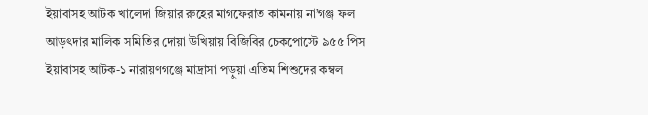ইয়াবাসহ আটক খালেদা জিয়ার রুহের মাগফেরাত কামনায় না’গঞ্জ ফল আড়ৎদার মালিক সমিতির দোয়া উখিয়ায় বিজিবির চেকপোস্টে ৯৫৫ পিস ইয়াবাসহ আটক-১ নারায়ণগঞ্জে মাদ্রাসা পড়ুয়া এতিম শিশুদের কম্বল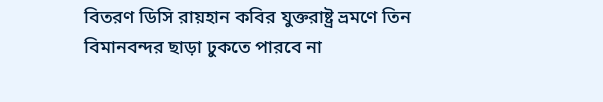বিতরণ ডিসি রায়হান কবির যুক্তরাষ্ট্র ভ্রমণে তিন বিমানবন্দর ছাড়া ঢুকতে পারবে না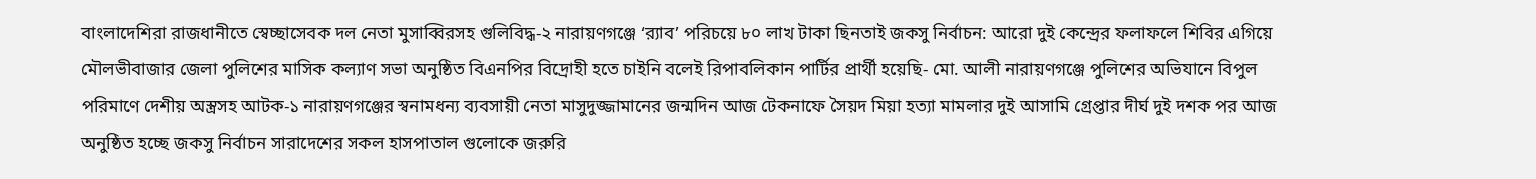বাংলাদেশিরা রাজধানীতে স্বেচ্ছাসেবক দল নেতা মুসাব্বিরসহ গুলিবিদ্ধ-২ নারায়ণগঞ্জে ‘র‍্যাব’ পরিচয়ে ৮০ লাখ টাকা ছিনতাই জকসু নির্বাচন: আরো দুই কেন্দ্রের ফলাফলে শিবির এগিয়ে মৌলভীবাজার জেলা পুলিশের মাসিক কল্যাণ সভা অনুষ্ঠিত বিএনপির বিদ্রোহী হতে চাইনি বলেই রিপাবলিকান পার্টির প্রার্থী হয়েছি- মো. আলী নারায়ণগঞ্জে পুলিশের অভিযানে বিপুল পরিমাণে দেশীয় অস্ত্রসহ আটক-১ নারায়ণগঞ্জের স্বনামধন্য ব্যবসায়ী নেতা মাসুদুজ্জামানের জন্মদিন আজ টেকনাফে সৈয়দ মিয়া হত্যা মামলার দুই আসামি গ্রেপ্তার দীর্ঘ দুই দশক পর আজ অনুষ্ঠিত হচ্ছে জকসু নির্বাচন সারাদেশের সকল হাসপাতাল গুলোকে জরুরি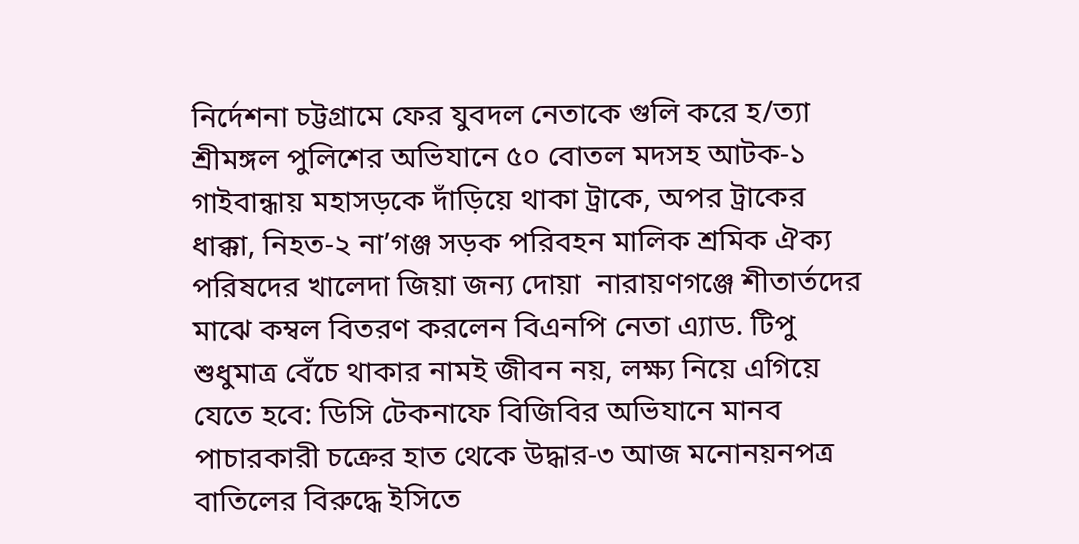নির্দেশনা চট্টগ্রামে ফের যুবদল নেতাকে গুলি করে হ/ত্যা শ্রীমঙ্গল পুলিশের অভিযানে ৫০ বোতল মদসহ আটক-১ গাইবান্ধায় মহাসড়কে দাঁড়িয়ে থাকা ট্রাকে, অপর ট্রাকের ধাক্কা, নিহত-২ না’গঞ্জ সড়ক পরিবহন মালিক শ্রমিক ঐক্য পরিষদের খালেদা জিয়া জন্য দোয়া  নারায়ণগঞ্জে শীতার্তদের মাঝে কম্বল বিতরণ করলেন বিএনপি নেতা এ্যাড. টিপু শুধুমাত্র বেঁচে থাকার নামই জীবন নয়, লক্ষ্য নিয়ে এগিয়ে যেতে হবে: ডিসি টেকনাফে বিজিবির অভিযানে মানব পাচারকারী চক্রের হাত থেকে উদ্ধার-৩ আজ মনোনয়নপত্র বাতিলের বিরুদ্ধে ইসিতে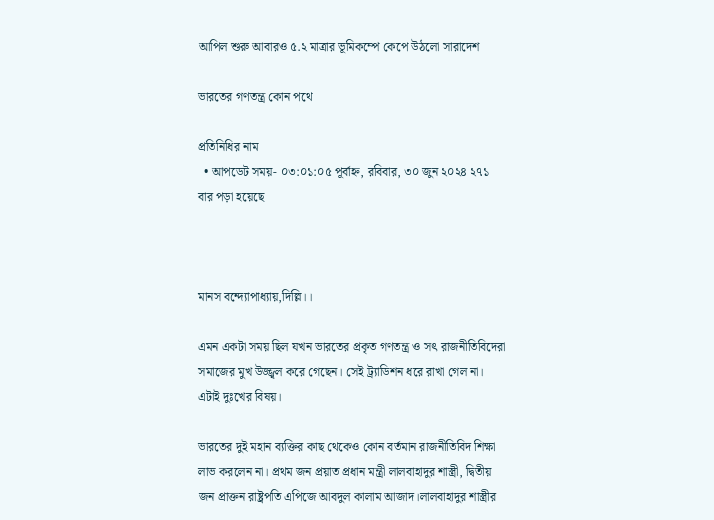আপিল শুরু আবারও ৫.২ মাত্রার ভূমিকম্পে কেপে উঠলো সারাদেশ

ভারতের গণতন্ত্র কোন পথে

প্রতিনিধির নাম
  • আপডেট সময়- ০৩:০১:০৫ পূর্বাহ্ন, রবিবার, ৩০ জুন ২০২৪ ২৭১ বার পড়া হয়েছে



মানস বন্দ্যোপাধ্যায়,দিল্লি।।

এমন একটা সময় ছিল যখন ভারতের প্রকৃত গণতন্ত্র ও সৎ রাজনীতিবিদেরা সমাজের মুখ উজ্জ্বল করে গেছেন। সেই ট্র্যাডিশন ধরে রাখা গেল না। এটাই দুঃখের বিষয়।

ভারতের দুই মহান ব্যক্তির কাছ থেকেও কোন বর্তমান রাজনীতিবিদ শিক্ষা লাভ করলেন না। প্রথম জন প্রয়াত প্রধান মন্ত্রী লালবাহাদুর শাস্ত্রী, দ্বিতীয় জন প্রাক্তন রাষ্ট্রপতি এপিজে আবদুল কালাম আজাদ।লালবাহাদুর শাস্ত্রীর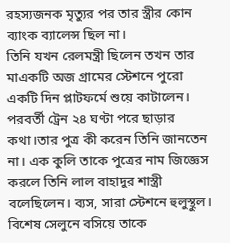রহস্যজনক মৃত্যুর পর তার স্ত্রীর কোন ব্যাংক ব্যালেন্স ছিল না।
তিনি যখন রেলমন্ত্রী ছিলেন তখন তার মাএকটি অজ গ্রামের স্টেশনে পুরো একটি দিন প্লাটফর্মে শুয়ে কাটালেন। পরবর্তী ট্রেন ২৪ ঘণ্টা পরে ছাড়ার কথা।তার পুত্র কী করেন তিনি জানতেন না। এক কুলি তাকে পুত্রের নাম জিজ্ঞেস করলে তিনি লাল বাহাদুর শাস্ত্রী বলেছিলেন। ব্যস, সারা স্টেশনে হুলুস্থুল। বিশেষ সেলুনে বসিয়ে তাকে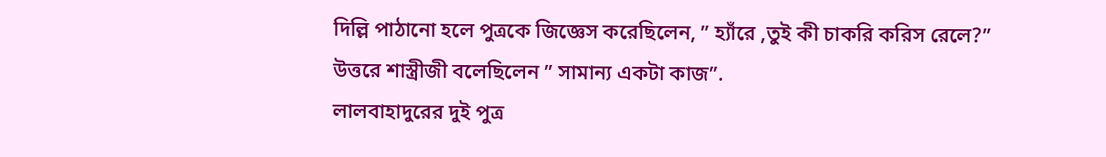দিল্লি পাঠানো হলে পুত্রকে জিজ্ঞেস করেছিলেন, ” হ্যাঁরে ,তুই কী চাকরি করিস রেলে?” উত্তরে শাস্ত্রীজী বলেছিলেন ” সামান্য একটা কাজ”.
লালবাহাদুরের দুই পুত্র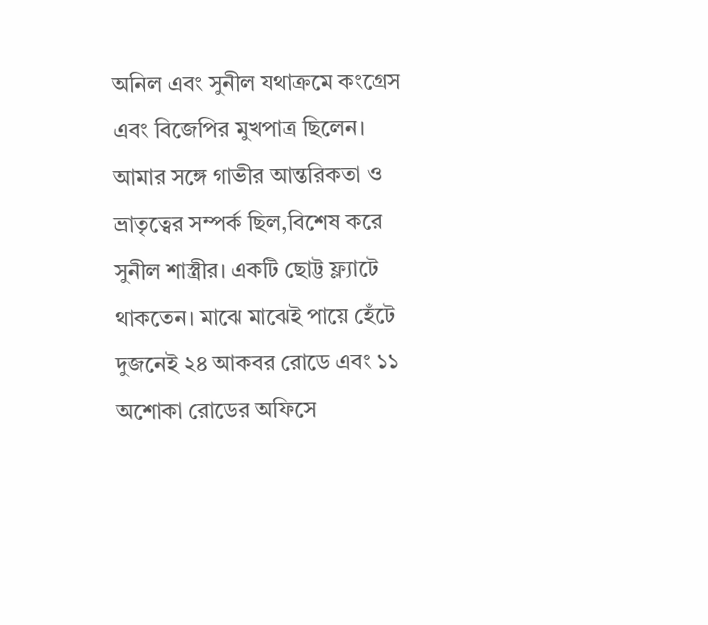অনিল এবং সুনীল যথাক্রমে কংগ্রেস এবং বিজেপির মুখপাত্র ছিলেন। আমার সঙ্গে গাভীর আন্তরিকতা ও ভ্রাতৃত্বের সম্পর্ক ছিল,বিশেষ করে সুনীল শাস্ত্রীর। একটি ছোট্ট ফ্ল্যাটে থাকতেন। মাঝে মাঝেই পায়ে হেঁটে দুজনেই ২৪ আকবর রোডে এবং ১১ অশোকা রোডের অফিসে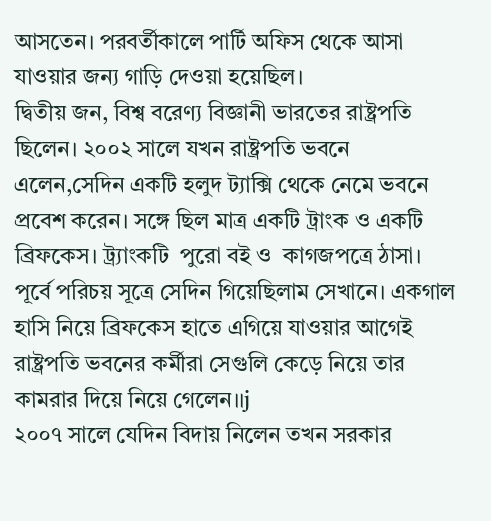আসতেন। পরবর্তীকালে পার্টি অফিস থেকে আসা যাওয়ার জন্য গাড়ি দেওয়া হয়েছিল।
দ্বিতীয় জন, বিশ্ব বরেণ্য বিজ্ঞানী ভারতের রাষ্ট্রপতি ছিলেন। ২০০২ সালে যখন রাষ্ট্রপতি ভবনে এলেন,সেদিন একটি হলুদ ট্যাক্সি থেকে নেমে ভবনে প্রবেশ করেন। সঙ্গে ছিল মাত্র একটি ট্রাংক ও একটি ব্রিফকেস। ট্র্যাংকটি  পুরো বই ও  কাগজপত্রে ঠাসা। পূর্বে পরিচয় সূত্রে সেদিন গিয়েছিলাম সেখানে। একগাল হাসি নিয়ে ব্রিফকেস হাতে এগিয়ে যাওয়ার আগেই রাষ্ট্রপতি ভবনের কর্মীরা সেগুলি কেড়ে নিয়ে তার কামরার দিয়ে নিয়ে গেলেন।।j
২০০৭ সালে যেদিন বিদায় নিলেন তখন সরকার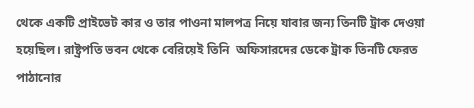থেকে একটি প্রাইভেট কার ও তার পাওনা মালপত্র নিয়ে যাবার জন্য তিনটি ট্রাক দেওয়া হয়েছিল। রাষ্ট্রপতি ভবন থেকে বেরিয়েই তিনি  অফিসারদের ডেকে ট্রাক তিনটি ফেরত পাঠানোর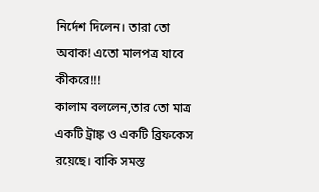নির্দেশ দিলেন। তারা তো অবাক! এতো মালপত্র যাবে কীকরে!!!
কালাম বললেন,তার তো মাত্র একটি ট্রাঙ্ক ও একটি ব্রিফকেস রয়েছে। বাকি সমস্ত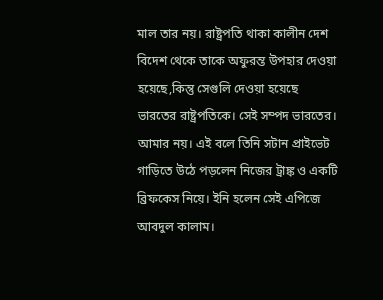মাল তার নয়। রাষ্ট্রপতি থাকা কালীন দেশ বিদেশ থেকে তাকে অফুরন্ত উপহার দেওয়া হয়েছে,কিন্তু সেগুলি দেওয়া হয়েছে ভারতের রাষ্ট্রপতিকে। সেই সম্পদ ভারতের। আমার নয়। এই বলে তিনি সটান প্রাইভেট গাড়িতে উঠে পড়লেন নিজের ট্রাঙ্ক ও একটি ব্রিফকেস নিয়ে। ইনি হলেন সেই এপিজে আবদুল কালাম।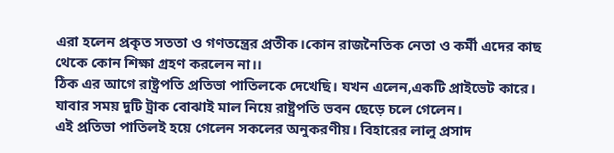এরা হলেন প্রকৃত সততা ও গণতন্ত্রের প্রতীক।কোন রাজনৈতিক নেতা ও কর্মী এদের কাছ থেকে কোন শিক্ষা গ্রহণ করলেন না।।
ঠিক এর আগে রাষ্ট্রপতি প্রতিভা পাতিলকে দেখেছি। যখন এলেন,একটি প্রাইভেট কারে। যাবার সময় দুটি ট্রাক বোঝাই মাল নিয়ে রাষ্ট্রপতি ভবন ছেড়ে চলে গেলেন।
এই প্রতিভা পাতিলই হয়ে গেলেন সকলের অনুকরণীয়। বিহারের লালু প্রসাদ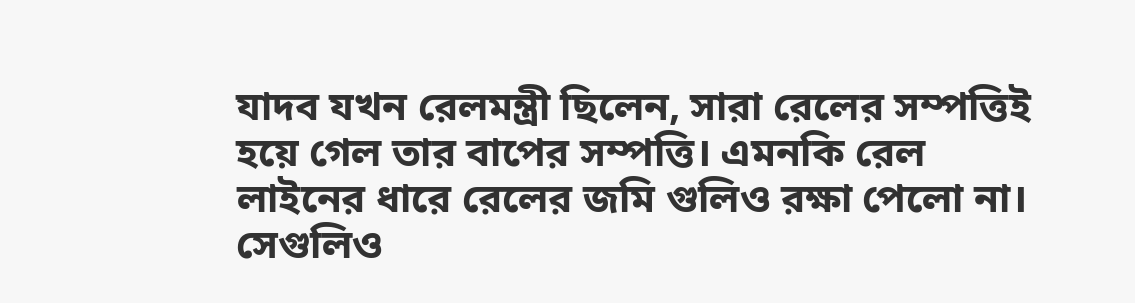যাদব যখন রেলমন্ত্রী ছিলেন, সারা রেলের সম্পত্তিই হয়ে গেল তার বাপের সম্পত্তি। এমনকি রেল লাইনের ধারে রেলের জমি গুলিও রক্ষা পেলো না। সেগুলিও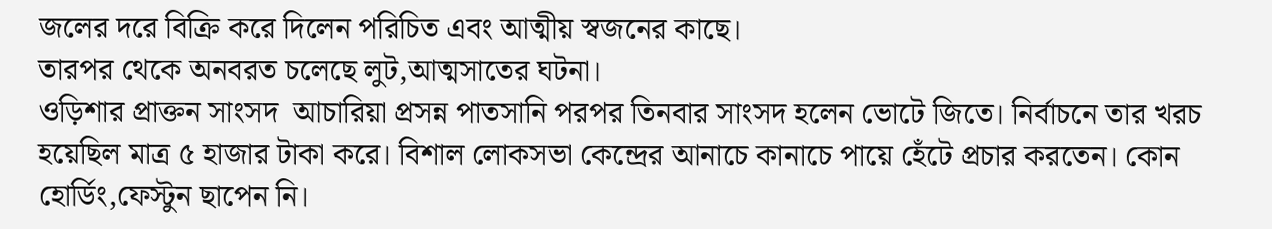জলের দরে বিক্রি করে দিলেন পরিচিত এবং আত্মীয় স্বজনের কাছে।
তারপর থেকে অনবরত চলেছে লুট,আত্মসাতের ঘটনা।
ওড়িশার প্রাক্তন সাংসদ  আচারিয়া প্রসন্ন পাতসানি পরপর তিনবার সাংসদ হলেন ভোটে জিতে। নির্বাচনে তার খরচ হয়েছিল মাত্র ৫ হাজার টাকা করে। বিশাল লোকসভা কেন্দ্রের আনাচে কানাচে পায়ে হেঁটে প্রচার করতেন। কোন হোর্ডিং,ফেস্টুন ছাপেন নি।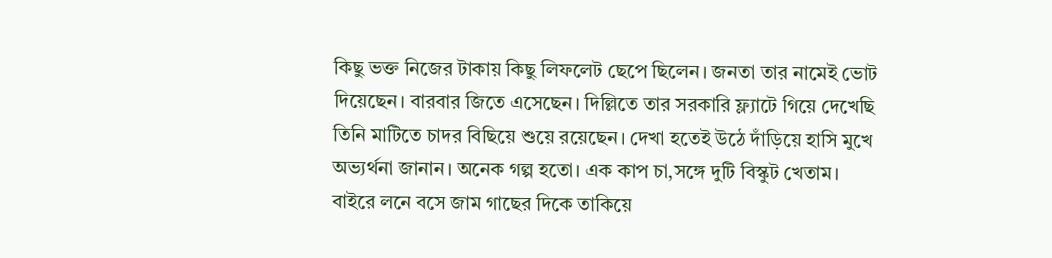কিছু ভক্ত নিজের টাকায় কিছু লিফলেট ছেপে ছিলেন। জনতা তার নামেই ভোট দিয়েছেন। বারবার জিতে এসেছেন। দিল্লিতে তার সরকারি ফ্ল্যাটে গিয়ে দেখেছি তিনি মাটিতে চাদর বিছিয়ে শুয়ে রয়েছেন। দেখা হতেই উঠে দাঁড়িয়ে হাসি মুখে অভ্যর্থনা জানান। অনেক গল্প হতো। এক কাপ চা,সঙ্গে দুটি বিস্কুট খেতাম। বাইরে লনে বসে জাম গাছের দিকে তাকিয়ে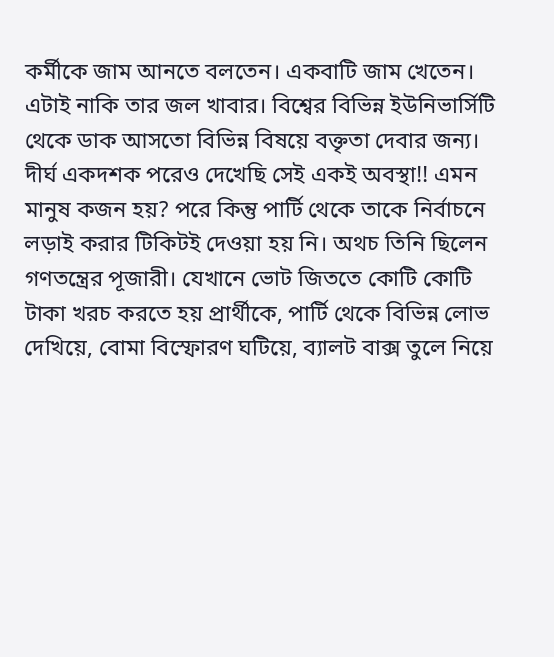কর্মীকে জাম আনতে বলতেন। একবাটি জাম খেতেন। এটাই নাকি তার জল খাবার। বিশ্বের বিভিন্ন ইউনিভার্সিটি থেকে ডাক আসতো বিভিন্ন বিষয়ে বক্তৃতা দেবার জন্য। দীর্ঘ একদশক পরেও দেখেছি সেই একই অবস্থা!! এমন মানুষ কজন হয়? পরে কিন্তু পার্টি থেকে তাকে নির্বাচনে লড়াই করার টিকিটই দেওয়া হয় নি। অথচ তিনি ছিলেন গণতন্ত্রের পূজারী। যেখানে ভোট জিততে কোটি কোটি টাকা খরচ করতে হয় প্রার্থীকে, পার্টি থেকে বিভিন্ন লোভ দেখিয়ে, বোমা বিস্ফোরণ ঘটিয়ে, ব্যালট বাক্স তুলে নিয়ে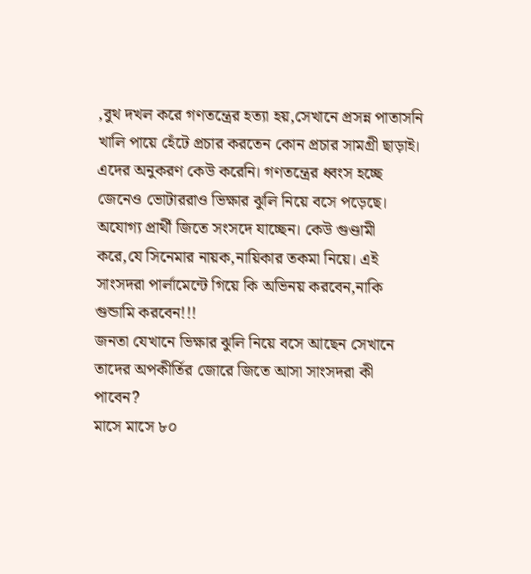,বুথ দখল করে গণতন্ত্রের হত্যা হয়,সেখানে প্রসন্ন পাতাসনি খালি পায়ে হেঁটে প্রচার করতেন কোন প্রচার সামগ্রী ছাড়াই।  এদের অনুকরণ কেউ করেনি। গণতন্ত্রের ধ্বংস হচ্ছে জেনেও ভোটাররাও ভিক্ষার ঝুলি নিয়ে বসে পড়েছে।
অযোগ্য প্রার্থী জিতে সংসদে যাচ্ছেন। কেউ গুণ্ডামী করে,যে সিনেমার নায়ক,নায়িকার তকমা নিয়ে। এই সাংসদরা পার্লামেন্টে গিয়ে কি অভিনয় করবেন,নাকি গুন্ডামি করবেন!!!
জনতা যেখানে ভিক্ষার ঝুলি নিয়ে বসে আছেন সেখানে তাদের অপকীর্তির জোরে জিতে আসা সাংসদরা কী পাবেন?
মাসে মাসে ৮০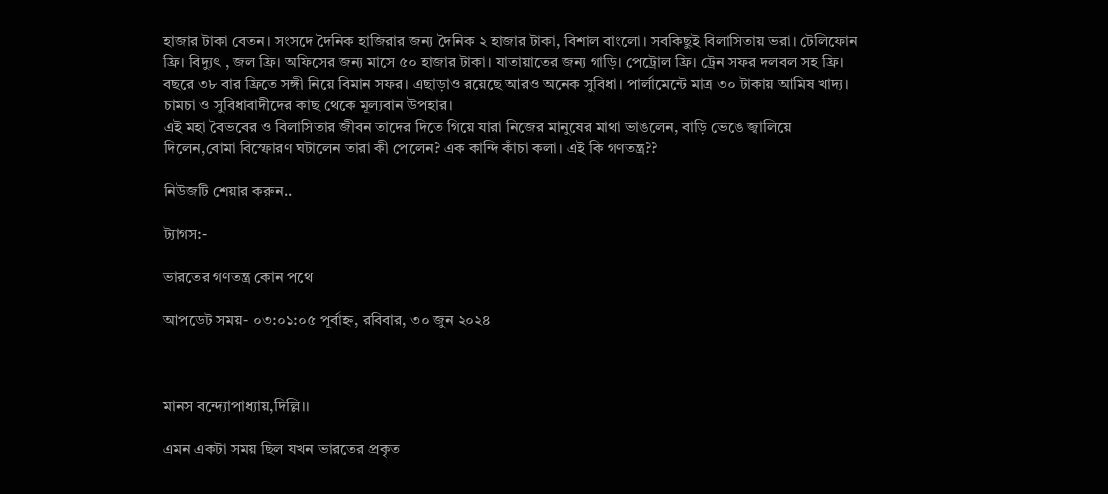হাজার টাকা বেতন। সংসদে দৈনিক হাজিরার জন্য দৈনিক ২ হাজার টাকা, বিশাল বাংলো। সবকিছুই বিলাসিতায় ভরা। টেলিফোন ফ্রি। বিদ্যুৎ , জল ফ্রি। অফিসের জন্য মাসে ৫০ হাজার টাকা। যাতায়াতের জন্য গাড়ি। পেট্রোল ফ্রি। ট্রেন সফর দলবল সহ ফ্রি। বছরে ৩৮ বার ফ্রিতে সঙ্গী নিয়ে বিমান সফর। এছাড়াও রয়েছে আরও অনেক সুবিধা। পার্লামেন্টে মাত্র ৩০ টাকায় আমিষ খাদ্য। চামচা ও সুবিধাবাদীদের কাছ থেকে মূল্যবান উপহার।
এই মহা বৈভবের ও বিলাসিতার জীবন তাদের দিতে গিয়ে যারা নিজের মানুষের মাথা ভাঙলেন, বাড়ি ভেঙে জ্বালিয়ে দিলেন,বোমা বিস্ফোরণ ঘটালেন তারা কী পেলেন? এক কান্দি কাঁচা কলা। এই কি গণতন্ত্র??

নিউজটি শেয়ার করুন..

ট্যাগস:-

ভারতের গণতন্ত্র কোন পথে

আপডেট সময়- ০৩:০১:০৫ পূর্বাহ্ন, রবিবার, ৩০ জুন ২০২৪



মানস বন্দ্যোপাধ্যায়,দিল্লি।।

এমন একটা সময় ছিল যখন ভারতের প্রকৃত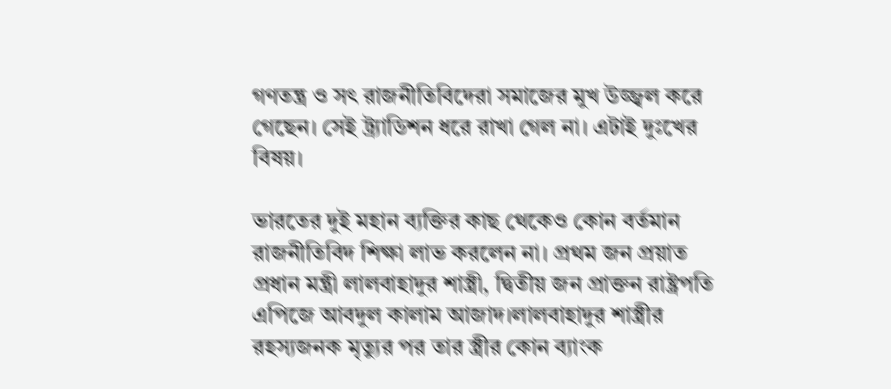গণতন্ত্র ও সৎ রাজনীতিবিদেরা সমাজের মুখ উজ্জ্বল করে গেছেন। সেই ট্র্যাডিশন ধরে রাখা গেল না। এটাই দুঃখের বিষয়।

ভারতের দুই মহান ব্যক্তির কাছ থেকেও কোন বর্তমান রাজনীতিবিদ শিক্ষা লাভ করলেন না। প্রথম জন প্রয়াত প্রধান মন্ত্রী লালবাহাদুর শাস্ত্রী, দ্বিতীয় জন প্রাক্তন রাষ্ট্রপতি এপিজে আবদুল কালাম আজাদ।লালবাহাদুর শাস্ত্রীর রহস্যজনক মৃত্যুর পর তার স্ত্রীর কোন ব্যাংক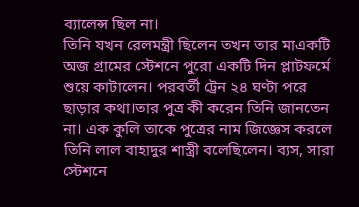ব্যালেন্স ছিল না।
তিনি যখন রেলমন্ত্রী ছিলেন তখন তার মাএকটি অজ গ্রামের স্টেশনে পুরো একটি দিন প্লাটফর্মে শুয়ে কাটালেন। পরবর্তী ট্রেন ২৪ ঘণ্টা পরে ছাড়ার কথা।তার পুত্র কী করেন তিনি জানতেন না। এক কুলি তাকে পুত্রের নাম জিজ্ঞেস করলে তিনি লাল বাহাদুর শাস্ত্রী বলেছিলেন। ব্যস, সারা স্টেশনে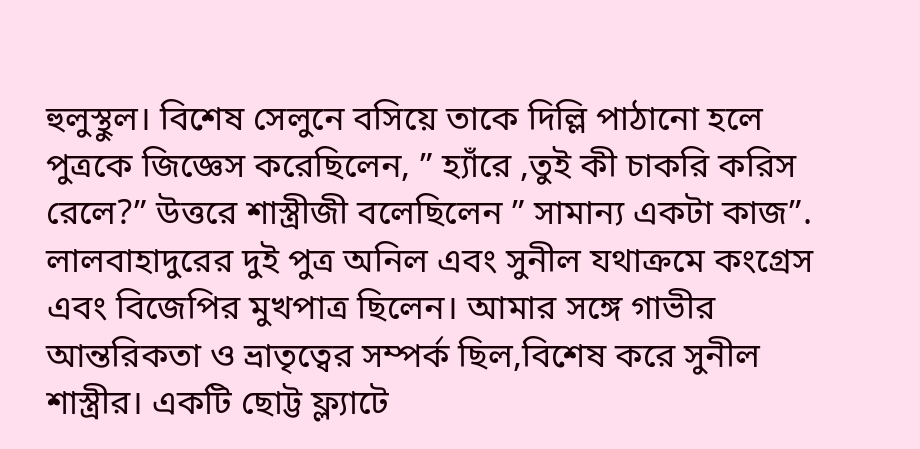হুলুস্থুল। বিশেষ সেলুনে বসিয়ে তাকে দিল্লি পাঠানো হলে পুত্রকে জিজ্ঞেস করেছিলেন, ” হ্যাঁরে ,তুই কী চাকরি করিস রেলে?” উত্তরে শাস্ত্রীজী বলেছিলেন ” সামান্য একটা কাজ”.
লালবাহাদুরের দুই পুত্র অনিল এবং সুনীল যথাক্রমে কংগ্রেস এবং বিজেপির মুখপাত্র ছিলেন। আমার সঙ্গে গাভীর আন্তরিকতা ও ভ্রাতৃত্বের সম্পর্ক ছিল,বিশেষ করে সুনীল শাস্ত্রীর। একটি ছোট্ট ফ্ল্যাটে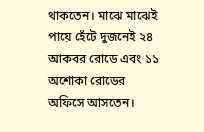থাকতেন। মাঝে মাঝেই পায়ে হেঁটে দুজনেই ২৪ আকবর রোডে এবং ১১ অশোকা রোডের অফিসে আসতেন।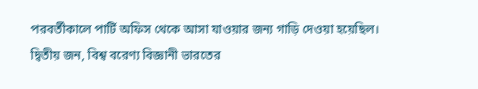পরবর্তীকালে পার্টি অফিস থেকে আসা যাওয়ার জন্য গাড়ি দেওয়া হয়েছিল।
দ্বিতীয় জন, বিশ্ব বরেণ্য বিজ্ঞানী ভারতের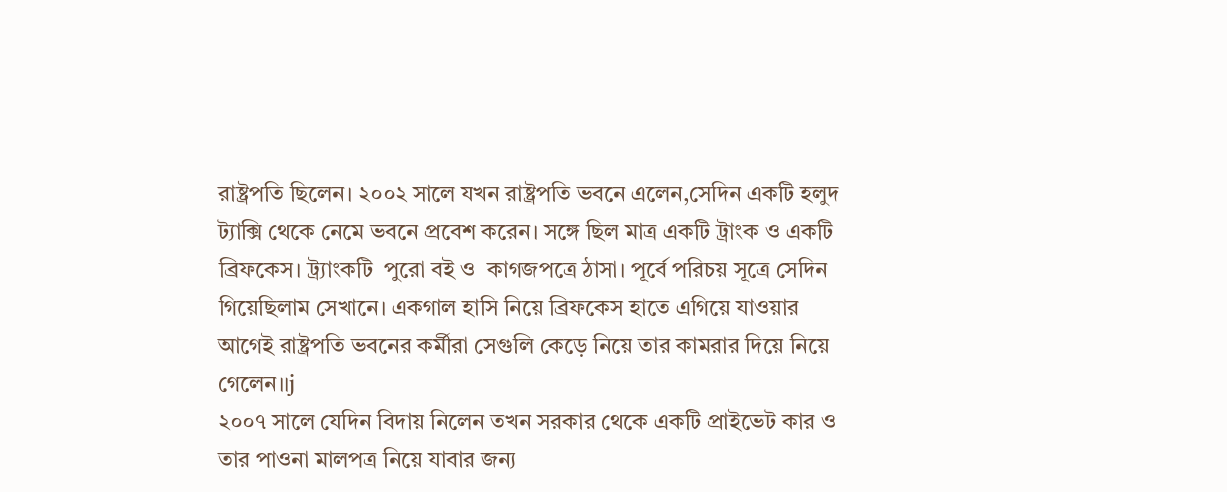রাষ্ট্রপতি ছিলেন। ২০০২ সালে যখন রাষ্ট্রপতি ভবনে এলেন,সেদিন একটি হলুদ ট্যাক্সি থেকে নেমে ভবনে প্রবেশ করেন। সঙ্গে ছিল মাত্র একটি ট্রাংক ও একটি ব্রিফকেস। ট্র্যাংকটি  পুরো বই ও  কাগজপত্রে ঠাসা। পূর্বে পরিচয় সূত্রে সেদিন গিয়েছিলাম সেখানে। একগাল হাসি নিয়ে ব্রিফকেস হাতে এগিয়ে যাওয়ার আগেই রাষ্ট্রপতি ভবনের কর্মীরা সেগুলি কেড়ে নিয়ে তার কামরার দিয়ে নিয়ে গেলেন।।j
২০০৭ সালে যেদিন বিদায় নিলেন তখন সরকার থেকে একটি প্রাইভেট কার ও তার পাওনা মালপত্র নিয়ে যাবার জন্য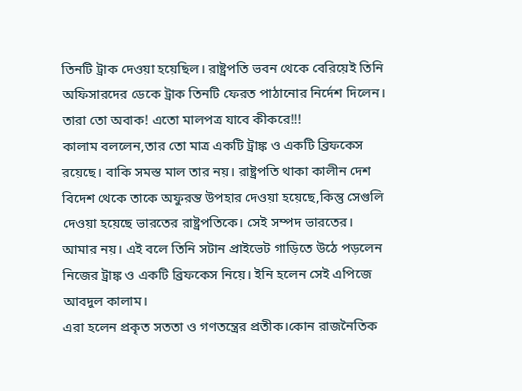তিনটি ট্রাক দেওয়া হয়েছিল। রাষ্ট্রপতি ভবন থেকে বেরিয়েই তিনি  অফিসারদের ডেকে ট্রাক তিনটি ফেরত পাঠানোর নির্দেশ দিলেন। তারা তো অবাক! এতো মালপত্র যাবে কীকরে!!!
কালাম বললেন,তার তো মাত্র একটি ট্রাঙ্ক ও একটি ব্রিফকেস রয়েছে। বাকি সমস্ত মাল তার নয়। রাষ্ট্রপতি থাকা কালীন দেশ বিদেশ থেকে তাকে অফুরন্ত উপহার দেওয়া হয়েছে,কিন্তু সেগুলি দেওয়া হয়েছে ভারতের রাষ্ট্রপতিকে। সেই সম্পদ ভারতের। আমার নয়। এই বলে তিনি সটান প্রাইভেট গাড়িতে উঠে পড়লেন নিজের ট্রাঙ্ক ও একটি ব্রিফকেস নিয়ে। ইনি হলেন সেই এপিজে আবদুল কালাম।
এরা হলেন প্রকৃত সততা ও গণতন্ত্রের প্রতীক।কোন রাজনৈতিক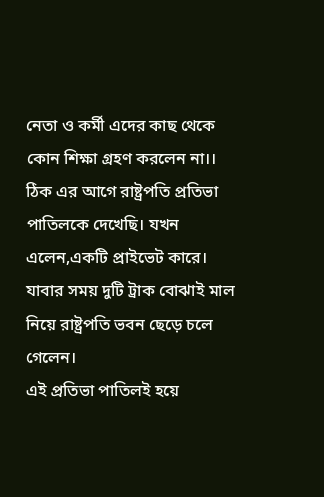নেতা ও কর্মী এদের কাছ থেকে কোন শিক্ষা গ্রহণ করলেন না।।
ঠিক এর আগে রাষ্ট্রপতি প্রতিভা পাতিলকে দেখেছি। যখন এলেন,একটি প্রাইভেট কারে। যাবার সময় দুটি ট্রাক বোঝাই মাল নিয়ে রাষ্ট্রপতি ভবন ছেড়ে চলে গেলেন।
এই প্রতিভা পাতিলই হয়ে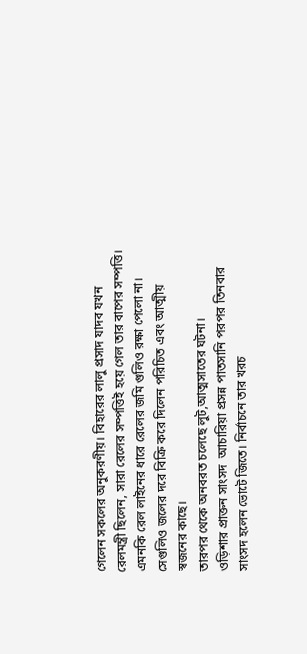গেলেন সকলের অনুকরণীয়। বিহারের লালু প্রসাদ যাদব যখন রেলমন্ত্রী ছিলেন, সারা রেলের সম্পত্তিই হয়ে গেল তার বাপের সম্পত্তি। এমনকি রেল লাইনের ধারে রেলের জমি গুলিও রক্ষা পেলো না। সেগুলিও জলের দরে বিক্রি করে দিলেন পরিচিত এবং আত্মীয় স্বজনের কাছে।
তারপর থেকে অনবরত চলেছে লুট,আত্মসাতের ঘটনা।
ওড়িশার প্রাক্তন সাংসদ  আচারিয়া প্রসন্ন পাতসানি পরপর তিনবার সাংসদ হলেন ভোটে জিতে। নির্বাচনে তার খরচ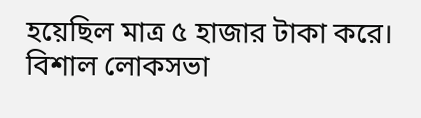হয়েছিল মাত্র ৫ হাজার টাকা করে। বিশাল লোকসভা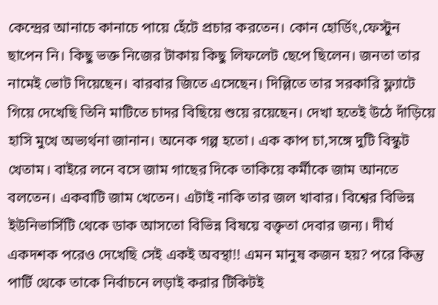কেন্দ্রের আনাচে কানাচে পায়ে হেঁটে প্রচার করতেন। কোন হোর্ডিং,ফেস্টুন ছাপেন নি। কিছু ভক্ত নিজের টাকায় কিছু লিফলেট ছেপে ছিলেন। জনতা তার নামেই ভোট দিয়েছেন। বারবার জিতে এসেছেন। দিল্লিতে তার সরকারি ফ্ল্যাটে গিয়ে দেখেছি তিনি মাটিতে চাদর বিছিয়ে শুয়ে রয়েছেন। দেখা হতেই উঠে দাঁড়িয়ে হাসি মুখে অভ্যর্থনা জানান। অনেক গল্প হতো। এক কাপ চা,সঙ্গে দুটি বিস্কুট খেতাম। বাইরে লনে বসে জাম গাছের দিকে তাকিয়ে কর্মীকে জাম আনতে বলতেন। একবাটি জাম খেতেন। এটাই নাকি তার জল খাবার। বিশ্বের বিভিন্ন ইউনিভার্সিটি থেকে ডাক আসতো বিভিন্ন বিষয়ে বক্তৃতা দেবার জন্য। দীর্ঘ একদশক পরেও দেখেছি সেই একই অবস্থা!! এমন মানুষ কজন হয়? পরে কিন্তু পার্টি থেকে তাকে নির্বাচনে লড়াই করার টিকিটই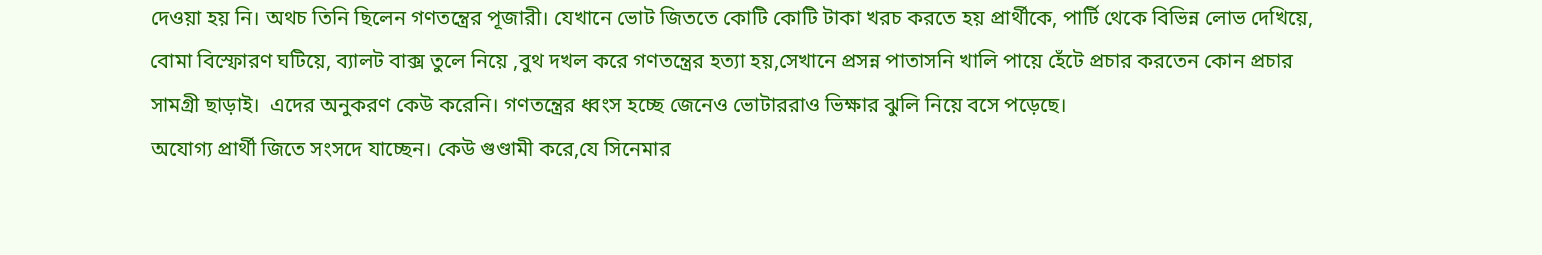দেওয়া হয় নি। অথচ তিনি ছিলেন গণতন্ত্রের পূজারী। যেখানে ভোট জিততে কোটি কোটি টাকা খরচ করতে হয় প্রার্থীকে, পার্টি থেকে বিভিন্ন লোভ দেখিয়ে, বোমা বিস্ফোরণ ঘটিয়ে, ব্যালট বাক্স তুলে নিয়ে ,বুথ দখল করে গণতন্ত্রের হত্যা হয়,সেখানে প্রসন্ন পাতাসনি খালি পায়ে হেঁটে প্রচার করতেন কোন প্রচার সামগ্রী ছাড়াই।  এদের অনুকরণ কেউ করেনি। গণতন্ত্রের ধ্বংস হচ্ছে জেনেও ভোটাররাও ভিক্ষার ঝুলি নিয়ে বসে পড়েছে।
অযোগ্য প্রার্থী জিতে সংসদে যাচ্ছেন। কেউ গুণ্ডামী করে,যে সিনেমার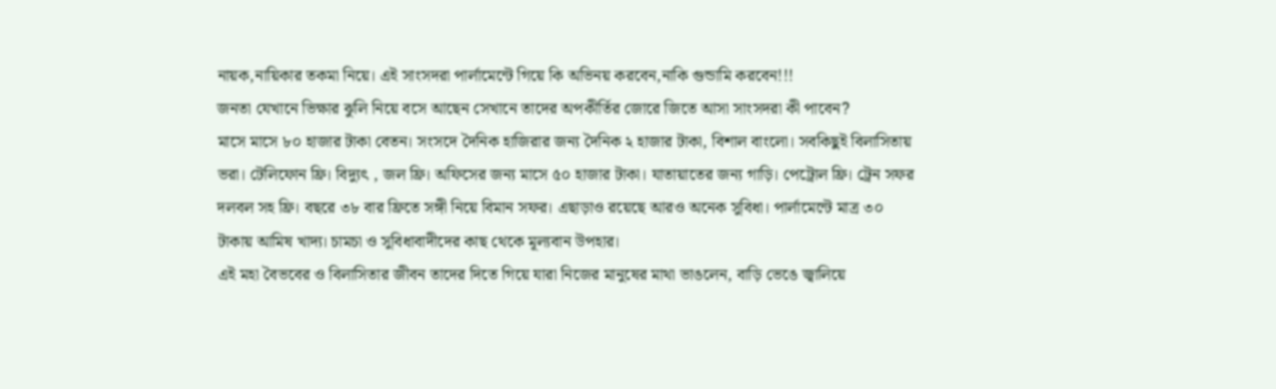নায়ক,নায়িকার তকমা নিয়ে। এই সাংসদরা পার্লামেন্টে গিয়ে কি অভিনয় করবেন,নাকি গুন্ডামি করবেন!!!
জনতা যেখানে ভিক্ষার ঝুলি নিয়ে বসে আছেন সেখানে তাদের অপকীর্তির জোরে জিতে আসা সাংসদরা কী পাবেন?
মাসে মাসে ৮০ হাজার টাকা বেতন। সংসদে দৈনিক হাজিরার জন্য দৈনিক ২ হাজার টাকা, বিশাল বাংলো। সবকিছুই বিলাসিতায় ভরা। টেলিফোন ফ্রি। বিদ্যুৎ , জল ফ্রি। অফিসের জন্য মাসে ৫০ হাজার টাকা। যাতায়াতের জন্য গাড়ি। পেট্রোল ফ্রি। ট্রেন সফর দলবল সহ ফ্রি। বছরে ৩৮ বার ফ্রিতে সঙ্গী নিয়ে বিমান সফর। এছাড়াও রয়েছে আরও অনেক সুবিধা। পার্লামেন্টে মাত্র ৩০ টাকায় আমিষ খাদ্য। চামচা ও সুবিধাবাদীদের কাছ থেকে মূল্যবান উপহার।
এই মহা বৈভবের ও বিলাসিতার জীবন তাদের দিতে গিয়ে যারা নিজের মানুষের মাথা ভাঙলেন, বাড়ি ভেঙে জ্বালিয়ে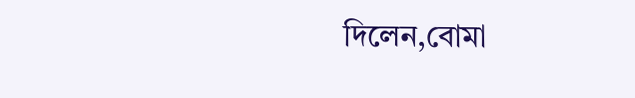দিলেন,বোমা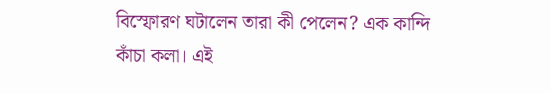বিস্ফোরণ ঘটালেন তারা কী পেলেন? এক কান্দি কাঁচা কলা। এই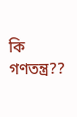কি গণতন্ত্র??